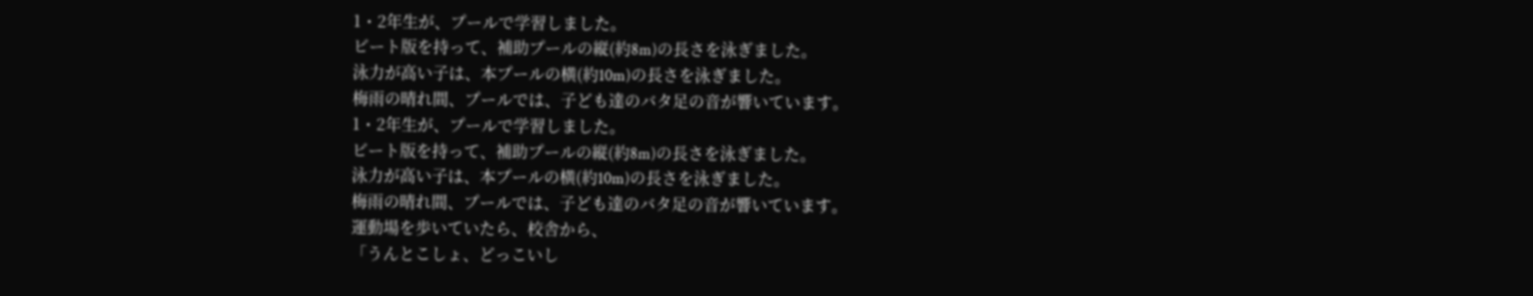1・2年生が、プールで学習しました。
ビート版を持って、補助プールの縦(約8m)の長さを泳ぎました。
泳力が高い子は、本プールの横(約10m)の長さを泳ぎました。
梅雨の晴れ間、プールでは、子ども達のバタ足の音が響いています。
1・2年生が、プールで学習しました。
ビート版を持って、補助プールの縦(約8m)の長さを泳ぎました。
泳力が高い子は、本プールの横(約10m)の長さを泳ぎました。
梅雨の晴れ間、プールでは、子ども達のバタ足の音が響いています。
運動場を歩いていたら、校舎から、
「うんとこしょ、どっこいし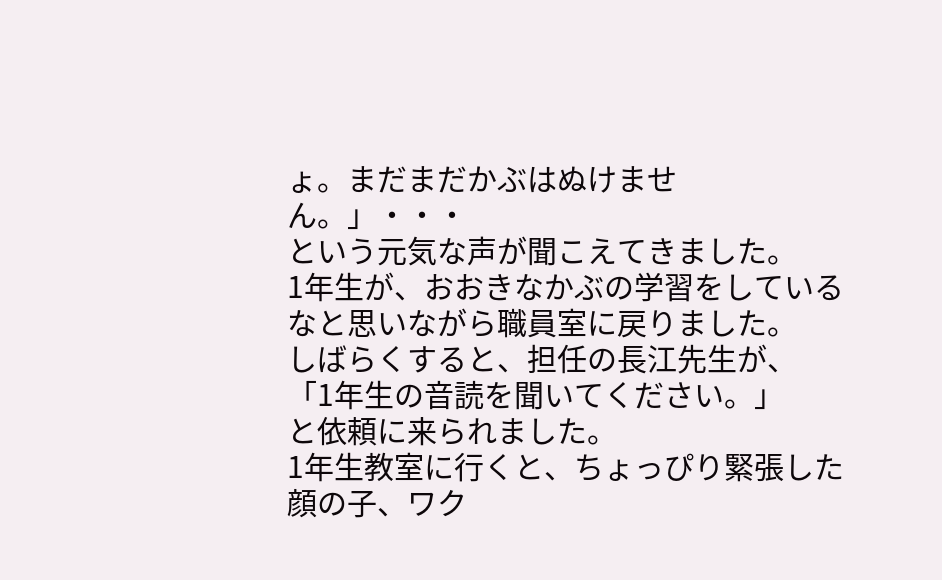ょ。まだまだかぶはぬけません。」・・・
という元気な声が聞こえてきました。
1年生が、おおきなかぶの学習をしているなと思いながら職員室に戻りました。
しばらくすると、担任の長江先生が、
「1年生の音読を聞いてください。」
と依頼に来られました。
1年生教室に行くと、ちょっぴり緊張した顔の子、ワク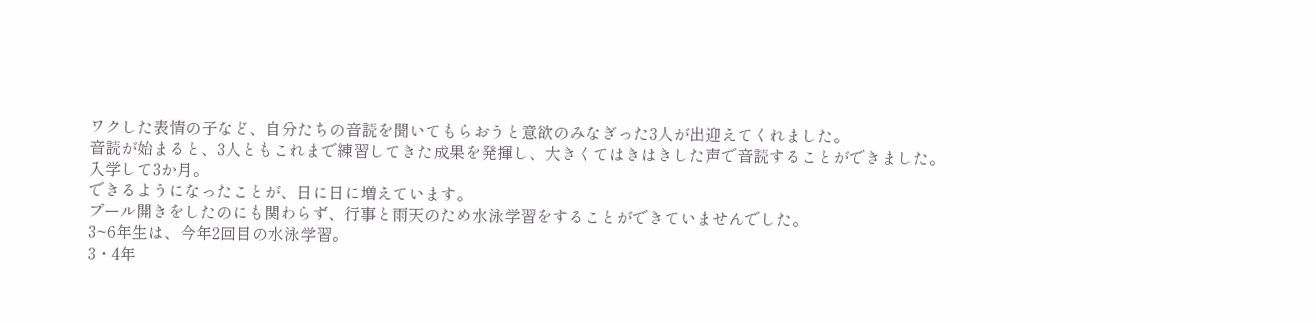ワクした表情の子など、自分たちの音読を聞いてもらおうと意欲のみなぎった3人が出迎えてくれました。
音読が始まると、3人ともこれまで練習してきた成果を発揮し、大きくてはきはきした声で音読することができました。
入学して3か月。
できるようになったことが、日に日に増えています。
プール開きをしたのにも関わらず、行事と雨天のため水泳学習をすることができていませんでした。
3~6年生は、今年2回目の水泳学習。
3・4年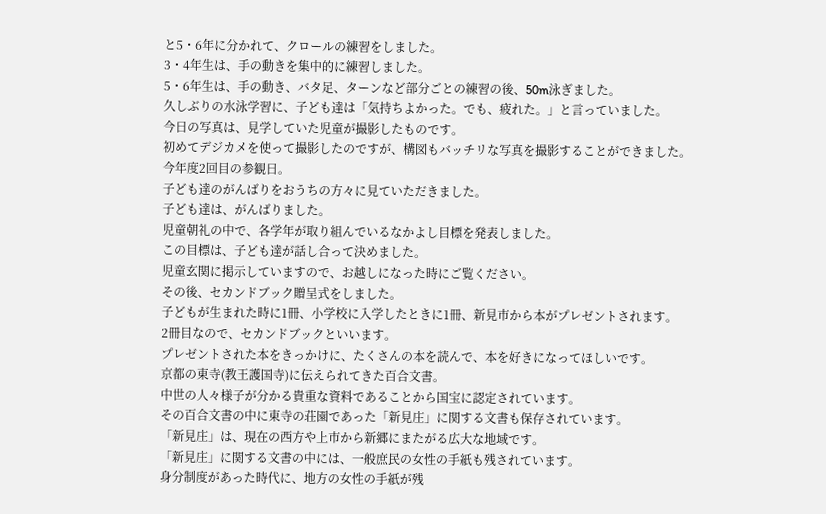と5・6年に分かれて、クロールの練習をしました。
3・4年生は、手の動きを集中的に練習しました。
5・6年生は、手の動き、バタ足、ターンなど部分ごとの練習の後、50m泳ぎました。
久しぶりの水泳学習に、子ども達は「気持ちよかった。でも、疲れた。」と言っていました。
今日の写真は、見学していた児童が撮影したものです。
初めてデジカメを使って撮影したのですが、構図もバッチリな写真を撮影することができました。
今年度2回目の参観日。
子ども達のがんばりをおうちの方々に見ていただきました。
子ども達は、がんばりました。
児童朝礼の中で、各学年が取り組んでいるなかよし目標を発表しました。
この目標は、子ども達が話し合って決めました。
児童玄関に掲示していますので、お越しになった時にご覧ください。
その後、セカンドブック贈呈式をしました。
子どもが生まれた時に1冊、小学校に入学したときに1冊、新見市から本がプレゼントされます。
2冊目なので、セカンドブックといいます。
プレゼントされた本をきっかけに、たくさんの本を読んで、本を好きになってほしいです。
京都の東寺(教王護国寺)に伝えられてきた百合文書。
中世の人々様子が分かる貴重な資料であることから国宝に認定されています。
その百合文書の中に東寺の荘園であった「新見庄」に関する文書も保存されています。
「新見庄」は、現在の西方や上市から新郷にまたがる広大な地域です。
「新見庄」に関する文書の中には、一般庶民の女性の手紙も残されています。
身分制度があった時代に、地方の女性の手紙が残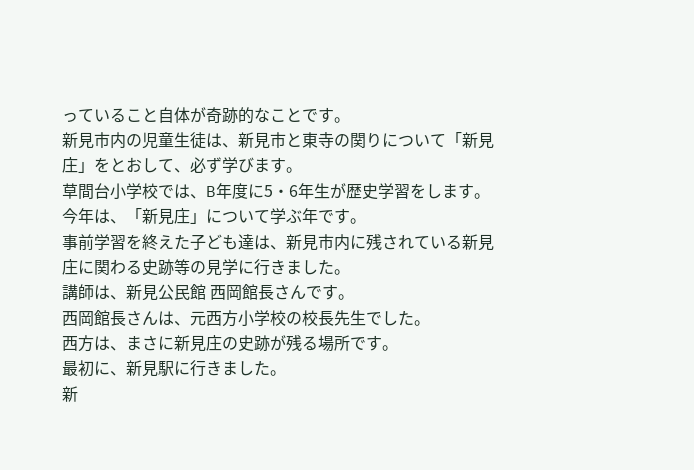っていること自体が奇跡的なことです。
新見市内の児童生徒は、新見市と東寺の関りについて「新見庄」をとおして、必ず学びます。
草間台小学校では、B年度に5・6年生が歴史学習をします。
今年は、「新見庄」について学ぶ年です。
事前学習を終えた子ども達は、新見市内に残されている新見庄に関わる史跡等の見学に行きました。
講師は、新見公民館 西岡館長さんです。
西岡館長さんは、元西方小学校の校長先生でした。
西方は、まさに新見庄の史跡が残る場所です。
最初に、新見駅に行きました。
新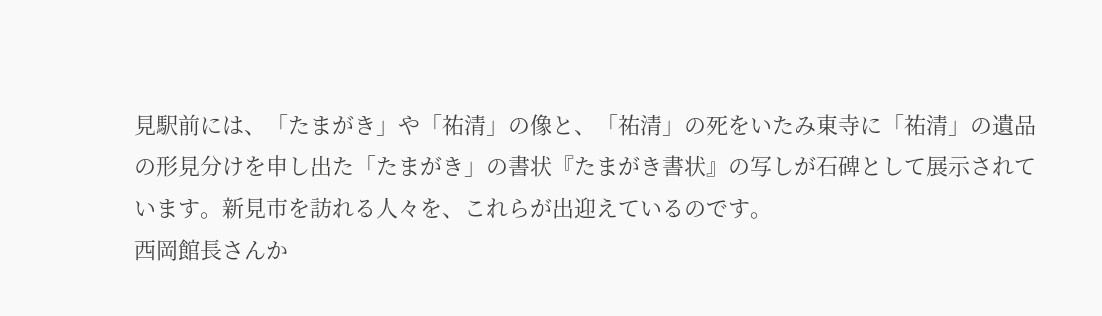見駅前には、「たまがき」や「祐清」の像と、「祐清」の死をいたみ東寺に「祐清」の遺品の形見分けを申し出た「たまがき」の書状『たまがき書状』の写しが石碑として展示されています。新見市を訪れる人々を、これらが出迎えているのです。
西岡館長さんか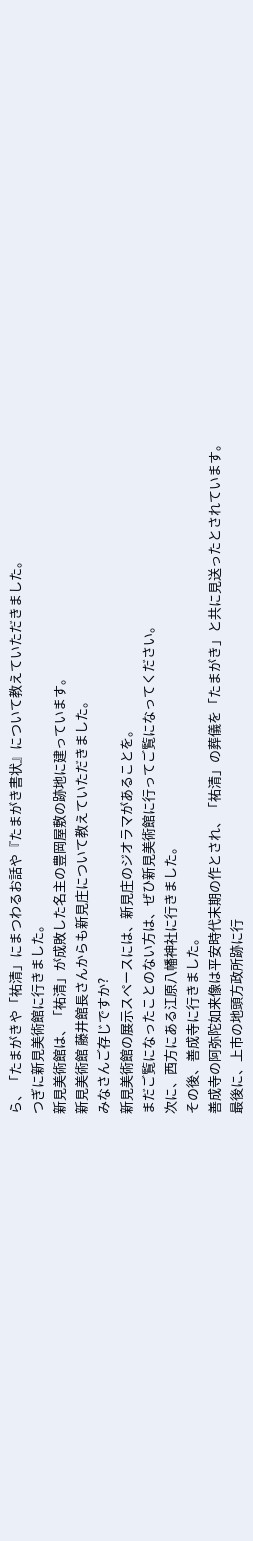ら、「たまがきや「祐清」にまつわるお話や『たまがき書状』について教えていただきました。
つぎに新見美術館に行きました。
新見美術館は、「祐清」が成敗した名主の豊岡屋敷の跡地に建っています。
新見美術館 藤井館長さんからも新見庄について教えていただきました。
みなさんご存じですか?
新見美術館の展示スペースには、新見庄のジオラマがあることを。
まだご覧になったことのない方は、ぜひ新見美術館に行ってご覧になってください。
次に、西方にある江原八幡神社に行きました。
その後、善成寺に行きました。
善成寺の阿弥陀如来像は平安時代末期の作とされ、「祐清」の葬儀を「たまがき」と共に見送ったとされています。
最後に、上市の地頭方政所跡に行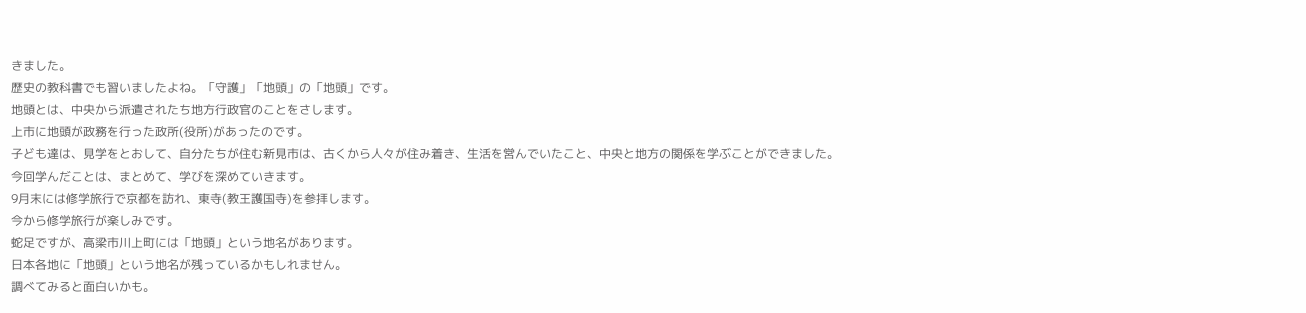きました。
歴史の教科書でも習いましたよね。「守護」「地頭」の「地頭」です。
地頭とは、中央から派遣されたち地方行政官のことをさします。
上市に地頭が政務を行った政所(役所)があったのです。
子ども達は、見学をとおして、自分たちが住む新見市は、古くから人々が住み着き、生活を営んでいたこと、中央と地方の関係を学ぶことができました。
今回学んだことは、まとめて、学びを深めていきます。
9月末には修学旅行で京都を訪れ、東寺(教王護国寺)を参拝します。
今から修学旅行が楽しみです。
蛇足ですが、高梁市川上町には「地頭」という地名があります。
日本各地に「地頭」という地名が残っているかもしれません。
調べてみると面白いかも。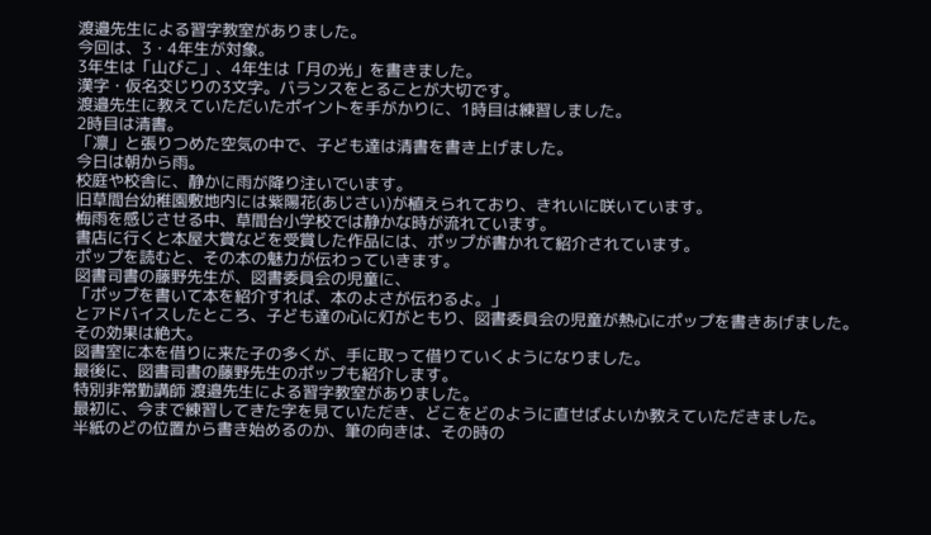渡邉先生による習字教室がありました。
今回は、3・4年生が対象。
3年生は「山びこ」、4年生は「月の光」を書きました。
漢字・仮名交じりの3文字。バランスをとることが大切です。
渡邉先生に教えていただいたポイントを手がかりに、1時目は練習しました。
2時目は清書。
「凛」と張りつめた空気の中で、子ども達は清書を書き上げました。
今日は朝から雨。
校庭や校舎に、静かに雨が降り注いでいます。
旧草間台幼稚園敷地内には紫陽花(あじさい)が植えられており、きれいに咲いています。
梅雨を感じさせる中、草間台小学校では静かな時が流れています。
書店に行くと本屋大賞などを受賞した作品には、ポップが書かれて紹介されています。
ポップを読むと、その本の魅力が伝わっていきます。
図書司書の藤野先生が、図書委員会の児童に、
「ポップを書いて本を紹介すれば、本のよさが伝わるよ。」
とアドバイスしたところ、子ども達の心に灯がともり、図書委員会の児童が熱心にポップを書きあげました。
その効果は絶大。
図書室に本を借りに来た子の多くが、手に取って借りていくようになりました。
最後に、図書司書の藤野先生のポップも紹介します。
特別非常勤講師 渡邉先生による習字教室がありました。
最初に、今まで練習してきた字を見ていただき、どこをどのように直せばよいか教えていただきました。
半紙のどの位置から書き始めるのか、筆の向きは、その時の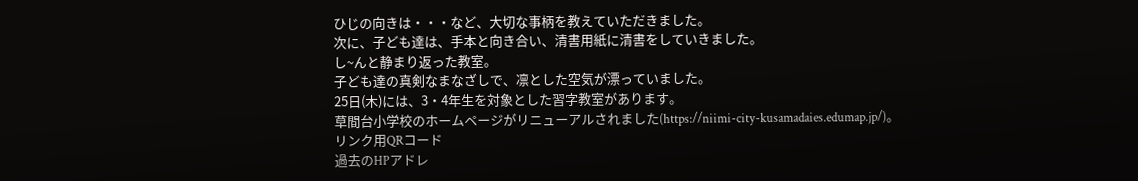ひじの向きは・・・など、大切な事柄を教えていただきました。
次に、子ども達は、手本と向き合い、清書用紙に清書をしていきました。
し~んと静まり返った教室。
子ども達の真剣なまなざしで、凛とした空気が漂っていました。
25日(木)には、3・4年生を対象とした習字教室があります。
草間台小学校のホームページがリニューアルされました(https://niimi-city-kusamadaies.edumap.jp/)。
リンク用QRコード
過去のHPアドレ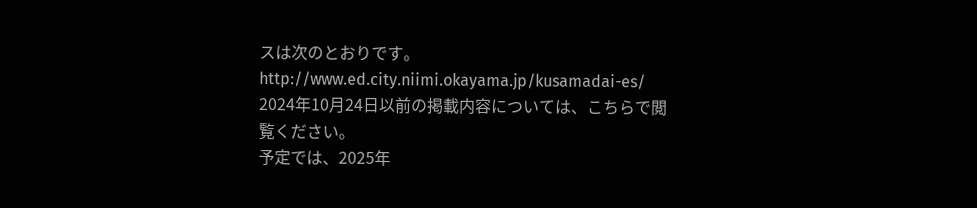スは次のとおりです。
http://www.ed.city.niimi.okayama.jp/kusamadai-es/
2024年10月24日以前の掲載内容については、こちらで閲覧ください。
予定では、2025年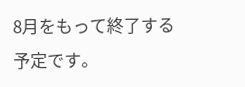8月をもって終了する予定です。